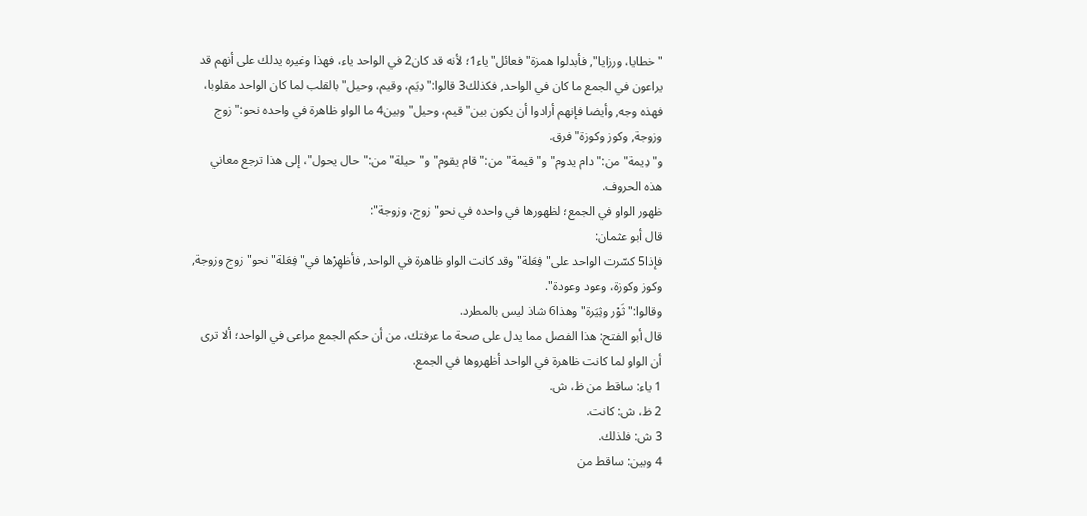"خطايا، ورزايا", فأبدلوا همزة"فعائل"ياء1؛ لأنه قد كان2 في الواحد ياء، فهذا وغيره يدلك على أنهم قد يراعون في الجمع ما كان في الواحد, فكذلك3 قالوا:"دِيَم، وقيم، وحيل"بالقلب لما كان الواحد مقلوبا، فهذه وجه, وأيضا فإنهم أرادوا أن يكون بين"قيم، وحيل"وبين4 ما الواو ظاهرة في واحده نحو:"زوج وزوجة, وكوز وكوزة"فرق.
و"دِيمة"من:"دام يدوم"و"قيمة"من:"قام يقوم"و"حيلة"من:"حال يحول"، إلى هذا ترجع معاني هذه الحروف.
ظهور الواو في الجمع؛ لظهورها في واحده في نحو"زوج، وزوجة":
قال أبو عثمان:
فإذا5 كسّرت الواحد على"فِعَلة"وقد كانت الواو ظاهرة في الواحد, فأظهِرْها في"فِعَلة"نحو"زوج وزوجة, وكوز وكوزة، وعود وعودة".
وقالوا:"ثَوْر وثِيَرة"وهذا6 شاذ ليس بالمطرد.
قال أبو الفتح: هذا الفصل مما يدل على صحة ما عرفتك، من أن حكم الجمع مراعى في الواحد؛ ألا ترى أن الواو لما كانت ظاهرة في الواحد أظهروها في الجمع.
1 ياء: ساقط من ظ، ش.
2 ظ، ش: كانت.
3 ش: فلذلك.
4 وبين: ساقط من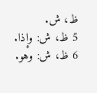ظ، ش.
5 ظ، ش: وإذا.
6 ظ، ش: وهو.